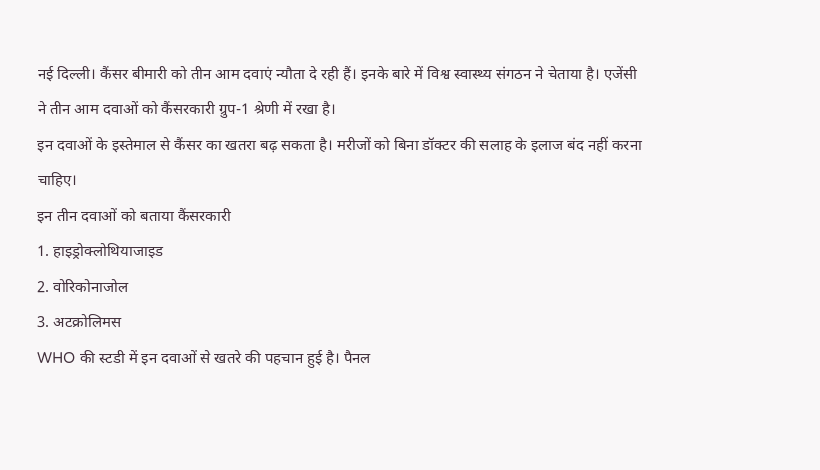नई दिल्ली। कैंसर बीमारी को तीन आम दवाएं न्यौता दे रही हैं। इनके बारे में विश्व स्वास्थ्य संगठन ने चेताया है। एजेंसी ने तीन आम दवाओं को कैंसरकारी ग्रुप-1 श्रेणी में रखा है।
इन दवाओं के इस्तेमाल से कैंसर का खतरा बढ़ सकता है। मरीजों को बिना डॉक्टर की सलाह के इलाज बंद नहीं करना चाहिए।
इन तीन दवाओं को बताया कैंसरकारी
1. हाइड्रोक्लोथियाजाइड
2. वोरिकोनाजोल
3. अटक्रोलिमस
WHO की स्टडी में इन दवाओं से खतरे की पहचान हुई है। पैनल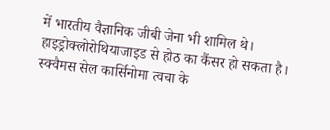में भारतीय वैज्ञानिक जीबी जेना भी शामिल थे। हाइड्रोक्लोरोथियाजाइड से होठ का कैंसर हो सकता है। स्क्वैमस सेल कार्सिनोमा त्वचा के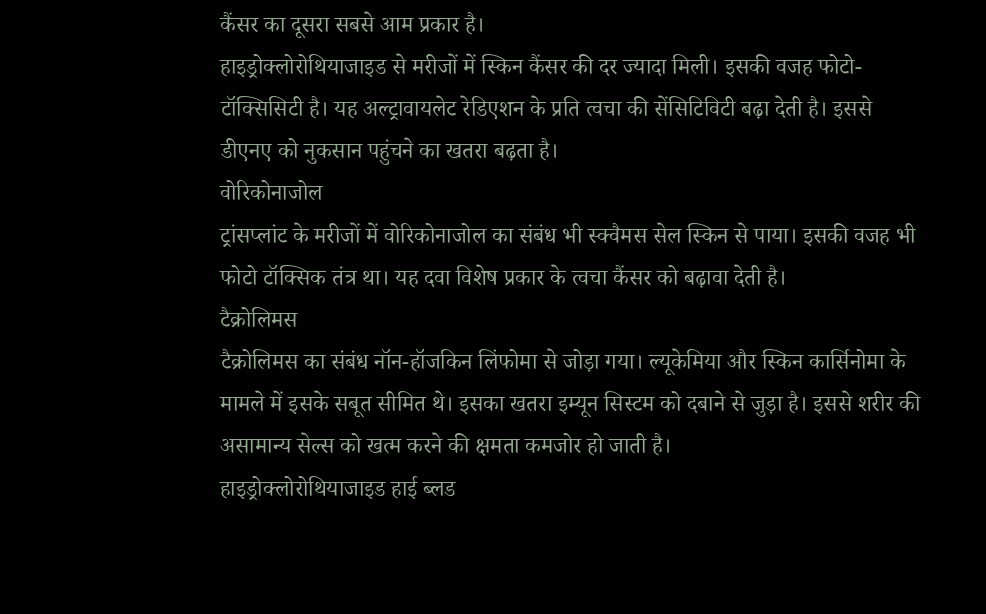कैंसर का दूसरा सबसे आम प्रकार है।
हाइड्रोक्लोरोथियाजाइड से मरीजों में स्किन कैंसर की दर ज्यादा मिली। इसकी वजह फोटो-टॉक्सिसिटी है। यह अल्ट्रावायलेट रेडिएशन के प्रति त्वचा की सेंसिटिविटी बढ़ा देती है। इससे डीएनए को नुकसान पहुंचने का खतरा बढ़ता है।
वोरिकोनाजोल
ट्रांसप्लांट के मरीजों में वोरिकोनाजोल का संबंध भी स्क्वैमस सेल स्किन से पाया। इसकी वजह भी फोटो टॉक्सिक तंत्र था। यह दवा विशेष प्रकार के त्वचा कैंसर को बढ़ावा देती है।
टैक्रोलिमस
टैक्रोलिमस का संबंध नॉन-हॉजकिन लिंफोमा से जोड़ा गया। ल्यूकेमिया और स्किन कार्सिनोमा के मामले में इसके सबूत सीमित थे। इसका खतरा इम्यून सिस्टम को दबाने से जुड़ा है। इससे शरीर की असामान्य सेल्स को खत्म करने की क्षमता कमजोर हो जाती है।
हाइड्रोक्लोरोथियाजाइड हाई ब्लड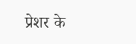प्रेशर के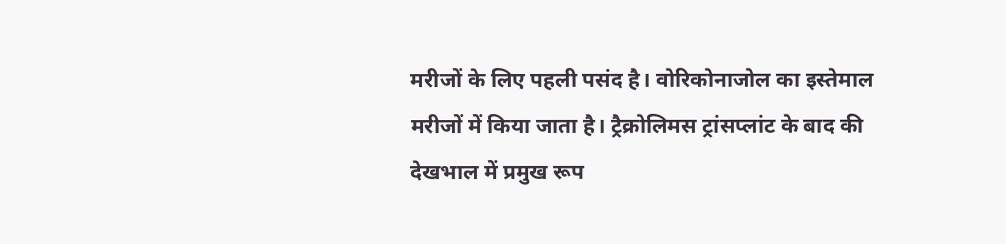मरीजों के लिए पहली पसंद है। वोरिकोनाजोल का इस्तेमाल मरीजों में किया जाता है। ट्रैक्रोलिमस ट्रांसप्लांट के बाद की देखभाल में प्रमुख रूप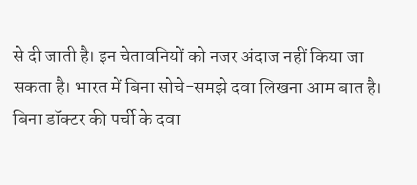से दी जाती है। इन चेतावनियों को नजर अंदाज नहीं किया जा सकता है। भारत में बिना सोचे-समझे दवा लिखना आम बात है। बिना डॉक्टर की पर्ची के दवा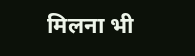मिलना भी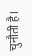चुनौती है।